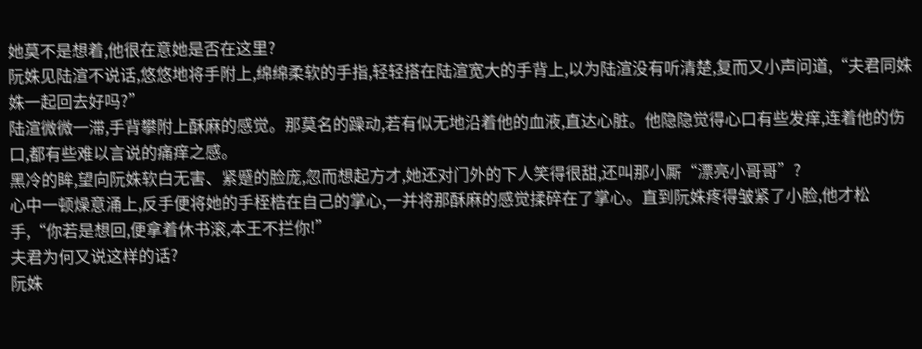她莫不是想着,他很在意她是否在这里?
阮姝见陆渲不说话,悠悠地将手附上,绵绵柔软的手指,轻轻搭在陆渲宽大的手背上,以为陆渲没有听清楚,复而又小声问道,“夫君同姝姝一起回去好吗?”
陆渲微微一滞,手背攀附上酥麻的感觉。那莫名的躁动,若有似无地沿着他的血液,直达心脏。他隐隐觉得心口有些发痒,连着他的伤口,都有些难以言说的痛痒之感。
黑冷的眸,望向阮姝软白无害、紧蹙的脸庞,忽而想起方才,她还对门外的下人笑得很甜,还叫那小厮“漂亮小哥哥”?
心中一顿燥意涌上,反手便将她的手桎梏在自己的掌心,一并将那酥麻的感觉揉碎在了掌心。直到阮姝疼得皱紧了小脸,他才松手,“你若是想回,便拿着休书滚,本王不拦你!”
夫君为何又说这样的话?
阮姝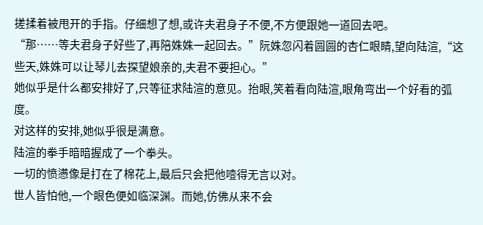搓揉着被甩开的手指。仔细想了想,或许夫君身子不便,不方便跟她一道回去吧。
“那……等夫君身子好些了,再陪姝姝一起回去。”阮姝忽闪着圆圆的杏仁眼睛,望向陆渲,“这些天,姝姝可以让琴儿去探望娘亲的,夫君不要担心。”
她似乎是什么都安排好了,只等征求陆渲的意见。抬眼,笑着看向陆渲,眼角弯出一个好看的弧度。
对这样的安排,她似乎很是满意。
陆渲的拳手暗暗握成了一个拳头。
一切的愤懑像是打在了棉花上,最后只会把他噎得无言以对。
世人皆怕他,一个眼色便如临深渊。而她,仿佛从来不会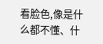看脸色,像是什么都不懂、什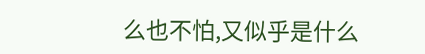么也不怕,又似乎是什么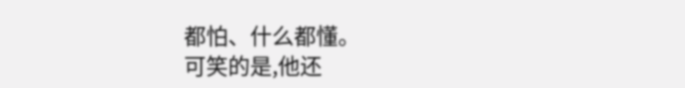都怕、什么都懂。
可笑的是,他还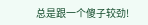总是跟一个傻子较劲!